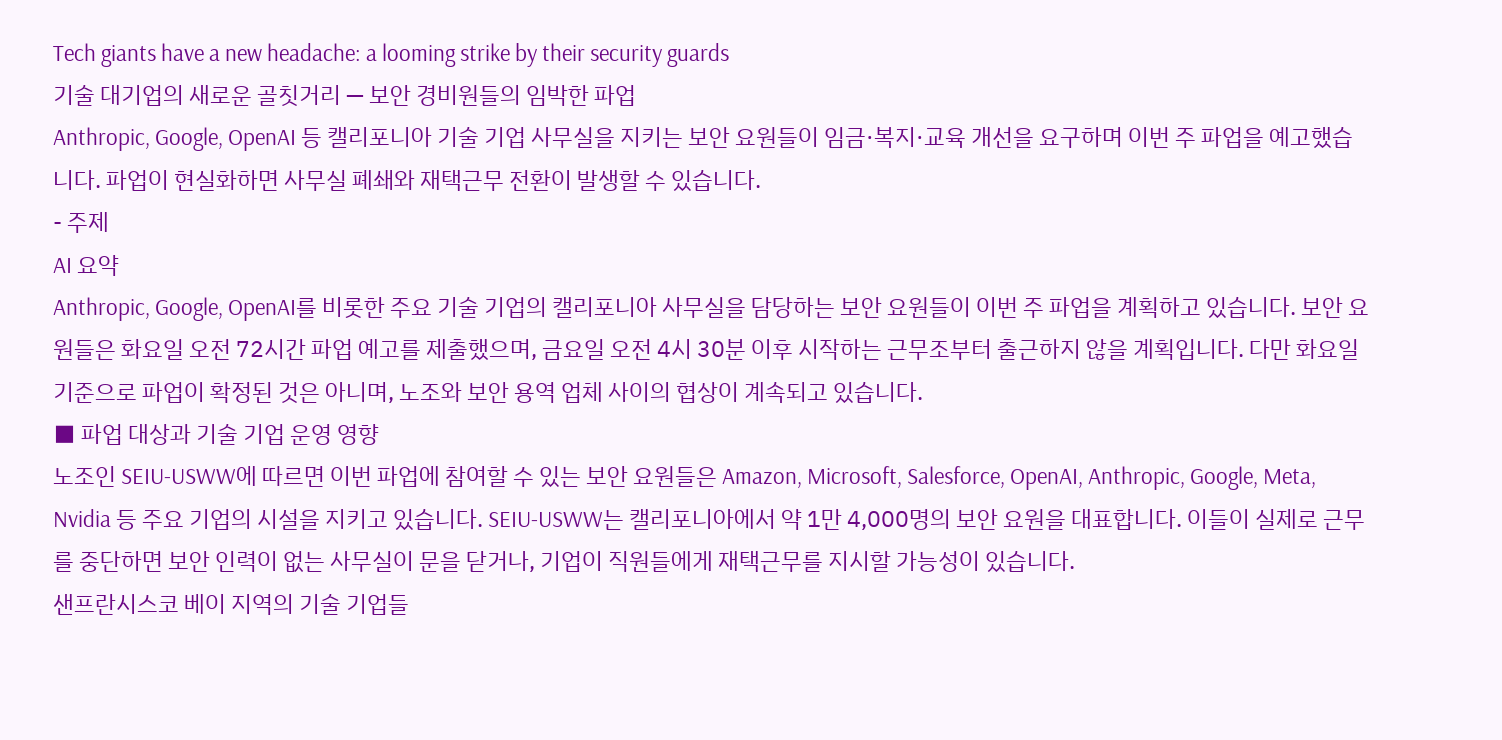Tech giants have a new headache: a looming strike by their security guards
기술 대기업의 새로운 골칫거리 — 보안 경비원들의 임박한 파업
Anthropic, Google, OpenAI 등 캘리포니아 기술 기업 사무실을 지키는 보안 요원들이 임금·복지·교육 개선을 요구하며 이번 주 파업을 예고했습니다. 파업이 현실화하면 사무실 폐쇄와 재택근무 전환이 발생할 수 있습니다.
- 주제
AI 요약
Anthropic, Google, OpenAI를 비롯한 주요 기술 기업의 캘리포니아 사무실을 담당하는 보안 요원들이 이번 주 파업을 계획하고 있습니다. 보안 요원들은 화요일 오전 72시간 파업 예고를 제출했으며, 금요일 오전 4시 30분 이후 시작하는 근무조부터 출근하지 않을 계획입니다. 다만 화요일 기준으로 파업이 확정된 것은 아니며, 노조와 보안 용역 업체 사이의 협상이 계속되고 있습니다.
■ 파업 대상과 기술 기업 운영 영향
노조인 SEIU-USWW에 따르면 이번 파업에 참여할 수 있는 보안 요원들은 Amazon, Microsoft, Salesforce, OpenAI, Anthropic, Google, Meta, Nvidia 등 주요 기업의 시설을 지키고 있습니다. SEIU-USWW는 캘리포니아에서 약 1만 4,000명의 보안 요원을 대표합니다. 이들이 실제로 근무를 중단하면 보안 인력이 없는 사무실이 문을 닫거나, 기업이 직원들에게 재택근무를 지시할 가능성이 있습니다.
샌프란시스코 베이 지역의 기술 기업들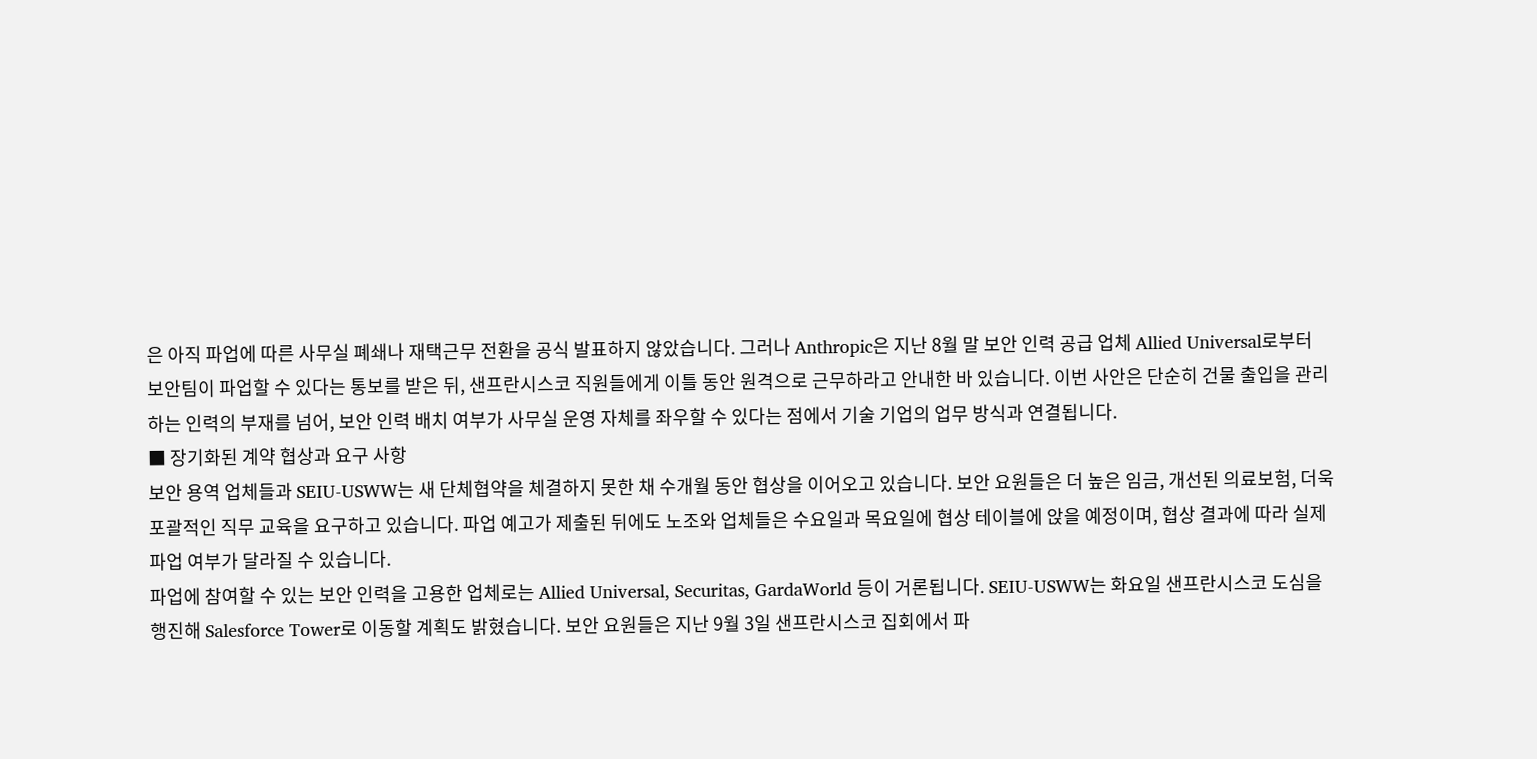은 아직 파업에 따른 사무실 폐쇄나 재택근무 전환을 공식 발표하지 않았습니다. 그러나 Anthropic은 지난 8월 말 보안 인력 공급 업체 Allied Universal로부터 보안팀이 파업할 수 있다는 통보를 받은 뒤, 샌프란시스코 직원들에게 이틀 동안 원격으로 근무하라고 안내한 바 있습니다. 이번 사안은 단순히 건물 출입을 관리하는 인력의 부재를 넘어, 보안 인력 배치 여부가 사무실 운영 자체를 좌우할 수 있다는 점에서 기술 기업의 업무 방식과 연결됩니다.
■ 장기화된 계약 협상과 요구 사항
보안 용역 업체들과 SEIU-USWW는 새 단체협약을 체결하지 못한 채 수개월 동안 협상을 이어오고 있습니다. 보안 요원들은 더 높은 임금, 개선된 의료보험, 더욱 포괄적인 직무 교육을 요구하고 있습니다. 파업 예고가 제출된 뒤에도 노조와 업체들은 수요일과 목요일에 협상 테이블에 앉을 예정이며, 협상 결과에 따라 실제 파업 여부가 달라질 수 있습니다.
파업에 참여할 수 있는 보안 인력을 고용한 업체로는 Allied Universal, Securitas, GardaWorld 등이 거론됩니다. SEIU-USWW는 화요일 샌프란시스코 도심을 행진해 Salesforce Tower로 이동할 계획도 밝혔습니다. 보안 요원들은 지난 9월 3일 샌프란시스코 집회에서 파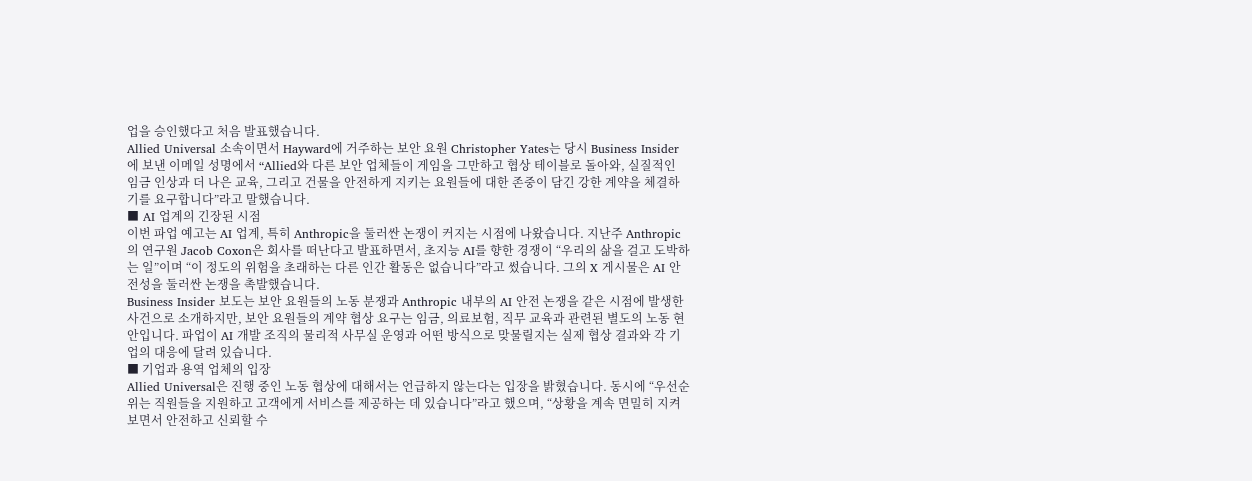업을 승인했다고 처음 발표했습니다.
Allied Universal 소속이면서 Hayward에 거주하는 보안 요원 Christopher Yates는 당시 Business Insider에 보낸 이메일 성명에서 “Allied와 다른 보안 업체들이 게임을 그만하고 협상 테이블로 돌아와, 실질적인 임금 인상과 더 나은 교육, 그리고 건물을 안전하게 지키는 요원들에 대한 존중이 담긴 강한 계약을 체결하기를 요구합니다”라고 말했습니다.
■ AI 업계의 긴장된 시점
이번 파업 예고는 AI 업계, 특히 Anthropic을 둘러싼 논쟁이 커지는 시점에 나왔습니다. 지난주 Anthropic의 연구원 Jacob Coxon은 회사를 떠난다고 발표하면서, 초지능 AI를 향한 경쟁이 “우리의 삶을 걸고 도박하는 일”이며 “이 정도의 위험을 초래하는 다른 인간 활동은 없습니다”라고 썼습니다. 그의 X 게시물은 AI 안전성을 둘러싼 논쟁을 촉발했습니다.
Business Insider 보도는 보안 요원들의 노동 분쟁과 Anthropic 내부의 AI 안전 논쟁을 같은 시점에 발생한 사건으로 소개하지만, 보안 요원들의 계약 협상 요구는 임금, 의료보험, 직무 교육과 관련된 별도의 노동 현안입니다. 파업이 AI 개발 조직의 물리적 사무실 운영과 어떤 방식으로 맞물릴지는 실제 협상 결과와 각 기업의 대응에 달려 있습니다.
■ 기업과 용역 업체의 입장
Allied Universal은 진행 중인 노동 협상에 대해서는 언급하지 않는다는 입장을 밝혔습니다. 동시에 “우선순위는 직원들을 지원하고 고객에게 서비스를 제공하는 데 있습니다”라고 했으며, “상황을 계속 면밀히 지켜보면서 안전하고 신뢰할 수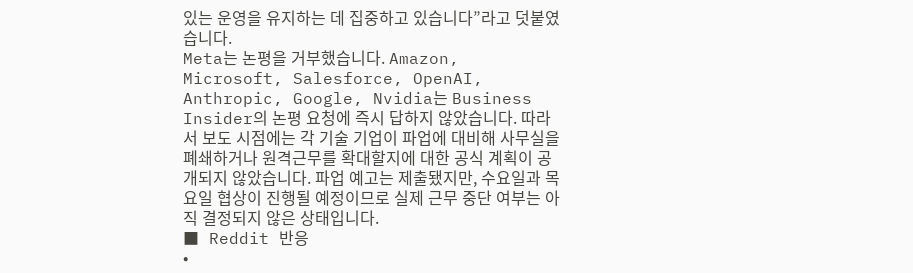있는 운영을 유지하는 데 집중하고 있습니다”라고 덧붙였습니다.
Meta는 논평을 거부했습니다. Amazon, Microsoft, Salesforce, OpenAI, Anthropic, Google, Nvidia는 Business Insider의 논평 요청에 즉시 답하지 않았습니다. 따라서 보도 시점에는 각 기술 기업이 파업에 대비해 사무실을 폐쇄하거나 원격근무를 확대할지에 대한 공식 계획이 공개되지 않았습니다. 파업 예고는 제출됐지만, 수요일과 목요일 협상이 진행될 예정이므로 실제 근무 중단 여부는 아직 결정되지 않은 상태입니다.
■ Reddit 반응
•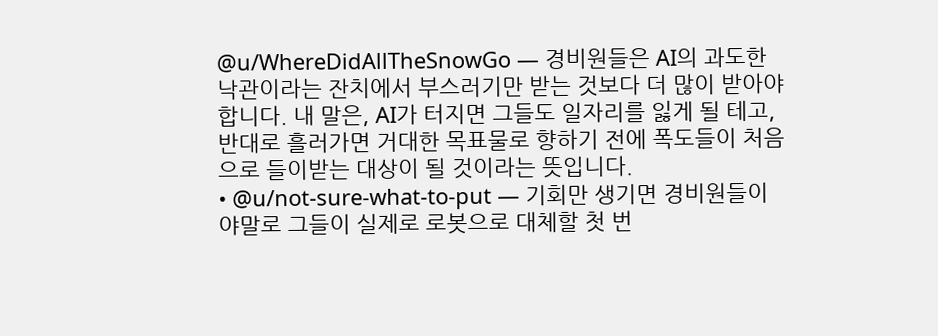@u/WhereDidAllTheSnowGo — 경비원들은 AI의 과도한 낙관이라는 잔치에서 부스러기만 받는 것보다 더 많이 받아야 합니다. 내 말은, AI가 터지면 그들도 일자리를 잃게 될 테고, 반대로 흘러가면 거대한 목표물로 향하기 전에 폭도들이 처음으로 들이받는 대상이 될 것이라는 뜻입니다.
• @u/not-sure-what-to-put — 기회만 생기면 경비원들이야말로 그들이 실제로 로봇으로 대체할 첫 번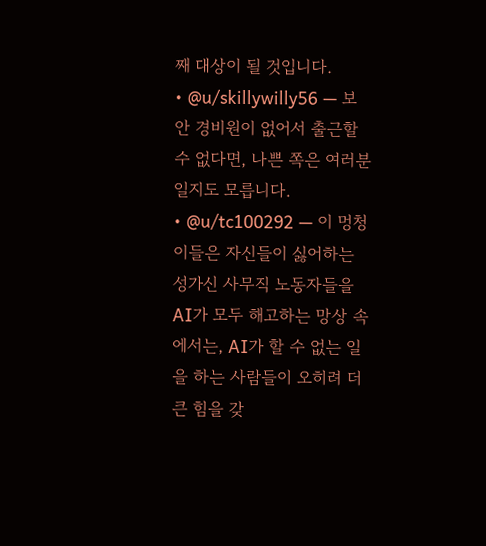째 대상이 될 것입니다.
• @u/skillywilly56 — 보안 경비원이 없어서 출근할 수 없다면, 나쁜 쪽은 여러분일지도 모릅니다.
• @u/tc100292 — 이 멍청이들은 자신들이 싫어하는 성가신 사무직 노동자들을 AI가 모두 해고하는 망상 속에서는, AI가 할 수 없는 일을 하는 사람들이 오히려 더 큰 힘을 갖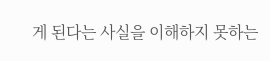게 된다는 사실을 이해하지 못하는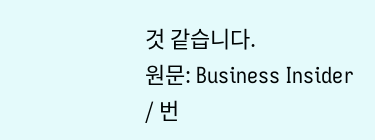것 같습니다.
원문: Business Insider / 번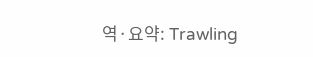역·요약: Trawling